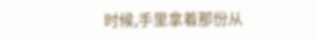时候,手里拿着那份从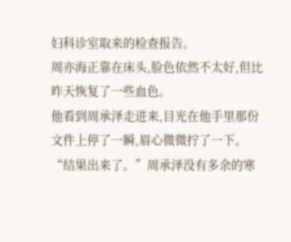妇科诊室取来的检查报告。
周亦海正靠在床头,脸色依然不太好,但比昨天恢复了一些血色。
他看到周承泽走进来,目光在他手里那份文件上停了一瞬,眉心微微拧了一下。
“结果出来了。”周承泽没有多余的寒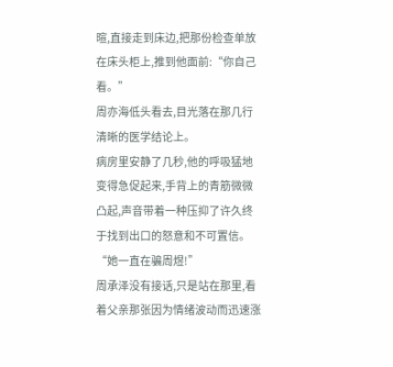暄,直接走到床边,把那份检查单放在床头柜上,推到他面前:“你自己看。”
周亦海低头看去,目光落在那几行清晰的医学结论上。
病房里安静了几秒,他的呼吸猛地变得急促起来,手背上的青筋微微凸起,声音带着一种压抑了许久终于找到出口的怒意和不可置信。
“她一直在骗周煜!”
周承泽没有接话,只是站在那里,看着父亲那张因为情绪波动而迅速涨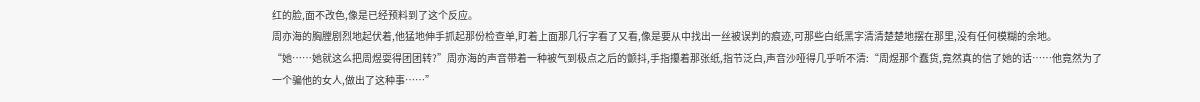红的脸,面不改色,像是已经预料到了这个反应。
周亦海的胸膛剧烈地起伏着,他猛地伸手抓起那份检查单,盯着上面那几行字看了又看,像是要从中找出一丝被误判的痕迹,可那些白纸黑字清清楚楚地摆在那里,没有任何模糊的余地。
“她……她就这么把周煜耍得团团转?”周亦海的声音带着一种被气到极点之后的颤抖,手指攥着那张纸,指节泛白,声音沙哑得几乎听不清:“周煜那个蠢货,竟然真的信了她的话……他竟然为了一个骗他的女人,做出了这种事……”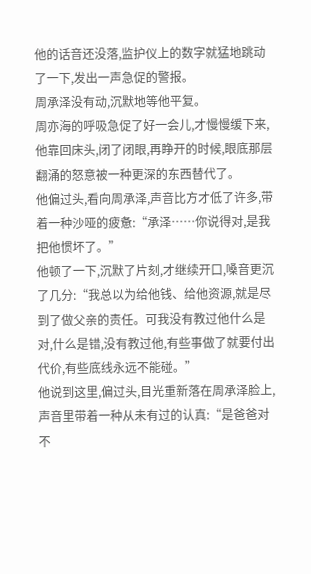他的话音还没落,监护仪上的数字就猛地跳动了一下,发出一声急促的警报。
周承泽没有动,沉默地等他平复。
周亦海的呼吸急促了好一会儿,才慢慢缓下来,他靠回床头,闭了闭眼,再睁开的时候,眼底那层翻涌的怒意被一种更深的东西替代了。
他偏过头,看向周承泽,声音比方才低了许多,带着一种沙哑的疲惫:“承泽……你说得对,是我把他惯坏了。”
他顿了一下,沉默了片刻,才继续开口,嗓音更沉了几分:“我总以为给他钱、给他资源,就是尽到了做父亲的责任。可我没有教过他什么是对,什么是错,没有教过他,有些事做了就要付出代价,有些底线永远不能碰。”
他说到这里,偏过头,目光重新落在周承泽脸上,声音里带着一种从未有过的认真:“是爸爸对不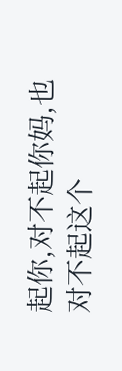起你,对不起你妈,也对不起这个